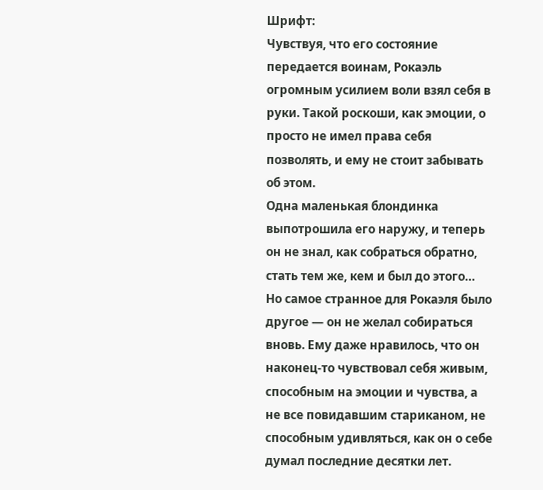Шрифт:
Чувствуя, что его состояние передается воинам, Рокаэль огромным усилием воли взял себя в руки. Такой роскоши, как эмоции, о просто не имел права себя позволять, и ему не стоит забывать об этом.
Одна маленькая блондинка выпотрошила его наружу, и теперь он не знал, как собраться обратно, стать тем же, кем и был до этого… Но самое странное для Рокаэля было другое — он не желал собираться вновь. Ему даже нравилось, что он наконец-то чувствовал себя живым, способным на эмоции и чувства, а не все повидавшим стариканом, не способным удивляться, как он о себе думал последние десятки лет.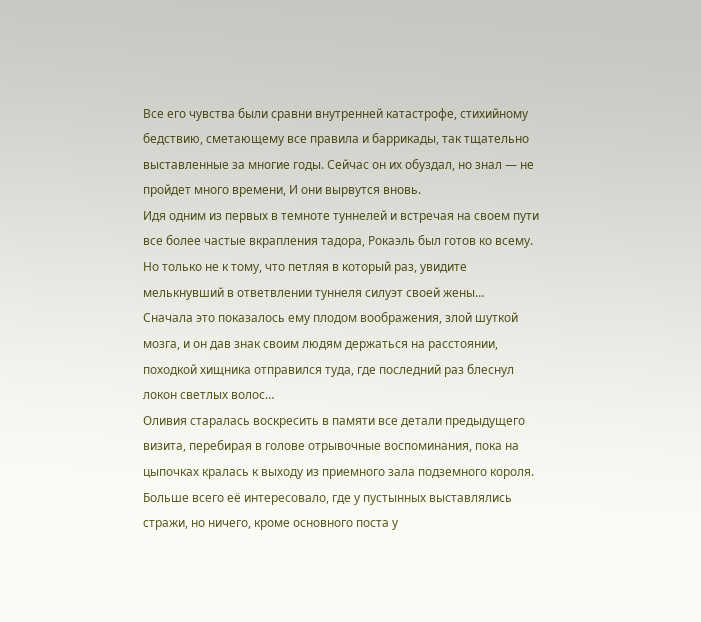Все его чувства были сравни внутренней катастрофе, стихийному бедствию, сметающему все правила и баррикады, так тщательно выставленные за многие годы. Сейчас он их обуздал, но знал — не пройдет много времени, И они вырвутся вновь.
Идя одним из первых в темноте туннелей и встречая на своем пути все более частые вкрапления тадора, Рокаэль был готов ко всему. Но только не к тому, что петляя в который раз, увидите мелькнувший в ответвлении туннеля силуэт своей жены…
Сначала это показалось ему плодом воображения, злой шуткой мозга, и он дав знак своим людям держаться на расстоянии, походкой хищника отправился туда, где последний раз блеснул локон светлых волос…
Оливия старалась воскресить в памяти все детали предыдущего визита, перебирая в голове отрывочные воспоминания, пока на цыпочках кралась к выходу из приемного зала подземного короля. Больше всего её интересовало, где у пустынных выставлялись стражи, но ничего, кроме основного поста у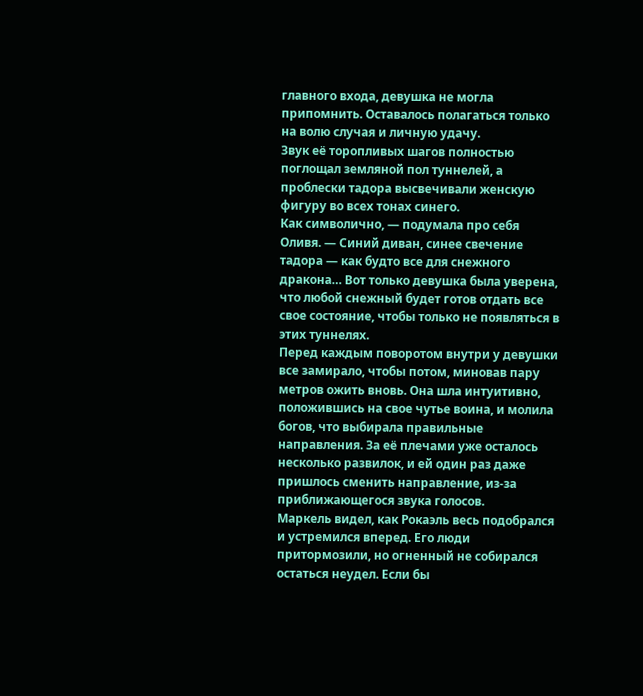главного входа, девушка не могла припомнить. Оставалось полагаться только на волю случая и личную удачу.
Звук её торопливых шагов полностью поглощал земляной пол туннелей, а проблески тадора высвечивали женскую фигуру во всех тонах синего.
Как символично, — подумала про себя Оливя. — Синий диван, синее свечение тадора — как будто все для снежного дракона… Вот только девушка была уверена, что любой снежный будет готов отдать все свое состояние, чтобы только не появляться в этих туннелях.
Перед каждым поворотом внутри у девушки все замирало, чтобы потом, миновав пару метров ожить вновь. Она шла интуитивно, положившись на свое чутье воина, и молила богов, что выбирала правильные направления. За её плечами уже осталось несколько развилок, и ей один раз даже пришлось сменить направление, из-за приближающегося звука голосов.
Маркель видел, как Рокаэль весь подобрался и устремился вперед. Его люди притормозили, но огненный не собирался остаться неудел. Если бы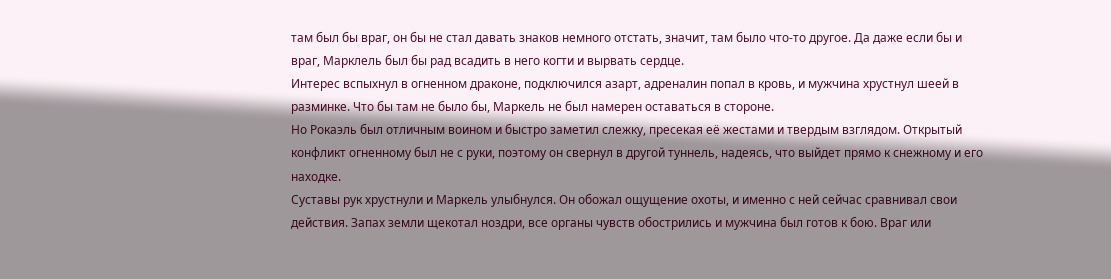там был бы враг, он бы не стал давать знаков немного отстать, значит, там было что-то другое. Да даже если бы и враг, Марклель был бы рад всадить в него когти и вырвать сердце.
Интерес вспыхнул в огненном драконе, подключился азарт, адреналин попал в кровь, и мужчина хрустнул шеей в разминке. Что бы там не было бы, Маркель не был намерен оставаться в стороне.
Но Рокаэль был отличным воином и быстро заметил слежку, пресекая её жестами и твердым взглядом. Открытый конфликт огненному был не с руки, поэтому он свернул в другой туннель, надеясь, что выйдет прямо к снежному и его находке.
Суставы рук хрустнули и Маркель улыбнулся. Он обожал ощущение охоты, и именно с ней сейчас сравнивал свои действия. Запах земли щекотал ноздри, все органы чувств обострились и мужчина был готов к бою. Враг или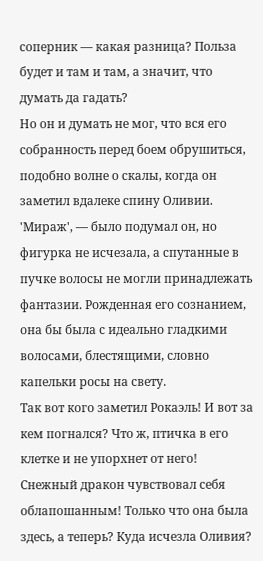соперник — какая разница? Польза будет и там и там, а значит, что думать да гадать?
Но он и думать не мог, что вся его собранность перед боем обрушиться, подобно волне о скалы, когда он заметил вдалеке спину Оливии.
'Мираж', — было подумал он, но фигурка не исчезала, а спутанные в пучке волосы не могли принадлежать фантазии. Рожденная его сознанием, она бы была с идеально гладкими волосами, блестящими, словно капельки росы на свету.
Так вот кого заметил Рокаэль! И вот за кем погнался? Что ж, птичка в его клетке и не упорхнет от него!
Снежный дракон чувствовал себя облапошанным! Только что она была здесь, а теперь? Куда исчезла Оливия?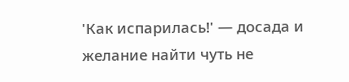'Как испарилась!' — досада и желание найти чуть не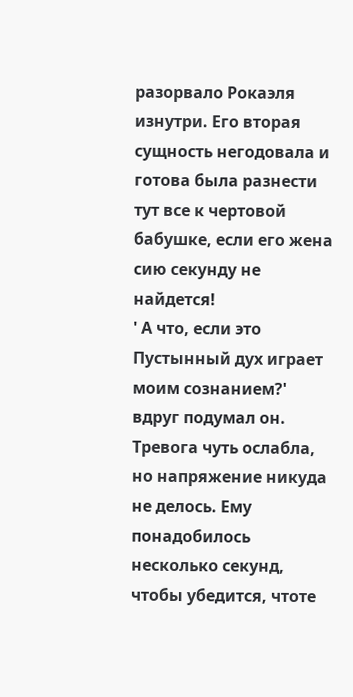разорвало Рокаэля изнутри. Его вторая сущность негодовала и готова была разнести тут все к чертовой бабушке, если его жена сию секунду не найдется!
' А что, если это Пустынный дух играет моим сознанием?' вдруг подумал он. Тревога чуть ослабла, но напряжение никуда не делось. Ему понадобилось несколько секунд, чтобы убедится, чтоте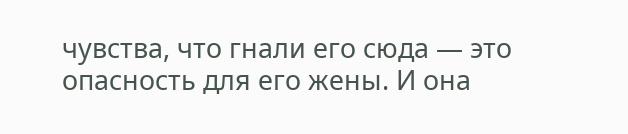чувства, что гнали его сюда — это опасность для его жены. И она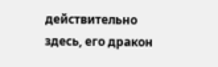действительно здесь, его дракон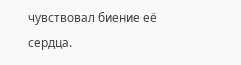чувствовал биение её сердца.